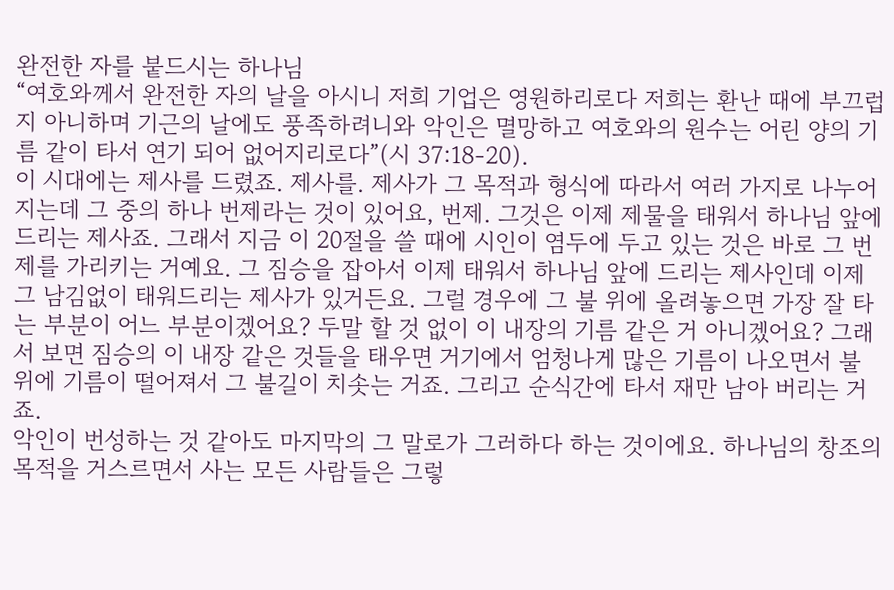완전한 자를 붙드시는 하나님
“여호와께서 완전한 자의 날을 아시니 저희 기업은 영원하리로다 저희는 환난 때에 부끄럽지 아니하며 기근의 날에도 풍족하려니와 악인은 멸망하고 여호와의 원수는 어린 양의 기름 같이 타서 연기 되어 없어지리로다”(시 37:18-20).
이 시대에는 제사를 드렸죠. 제사를. 제사가 그 목적과 형식에 따라서 여러 가지로 나누어지는데 그 중의 하나 번제라는 것이 있어요, 번제. 그것은 이제 제물을 태워서 하나님 앞에 드리는 제사죠. 그래서 지금 이 20절을 쓸 때에 시인이 염두에 두고 있는 것은 바로 그 번제를 가리키는 거예요. 그 짐승을 잡아서 이제 태워서 하나님 앞에 드리는 제사인데 이제 그 남김없이 태워드리는 제사가 있거든요. 그럴 경우에 그 불 위에 올려놓으면 가장 잘 타는 부분이 어느 부분이겠어요? 두말 할 것 없이 이 내장의 기름 같은 거 아니겠어요? 그래서 보면 짐승의 이 내장 같은 것들을 태우면 거기에서 엄청나게 많은 기름이 나오면서 불 위에 기름이 떨어져서 그 불길이 치솟는 거죠. 그리고 순식간에 타서 재만 남아 버리는 거죠.
악인이 번성하는 것 같아도 마지막의 그 말로가 그러하다 하는 것이에요. 하나님의 창조의 목적을 거스르면서 사는 모든 사람들은 그렇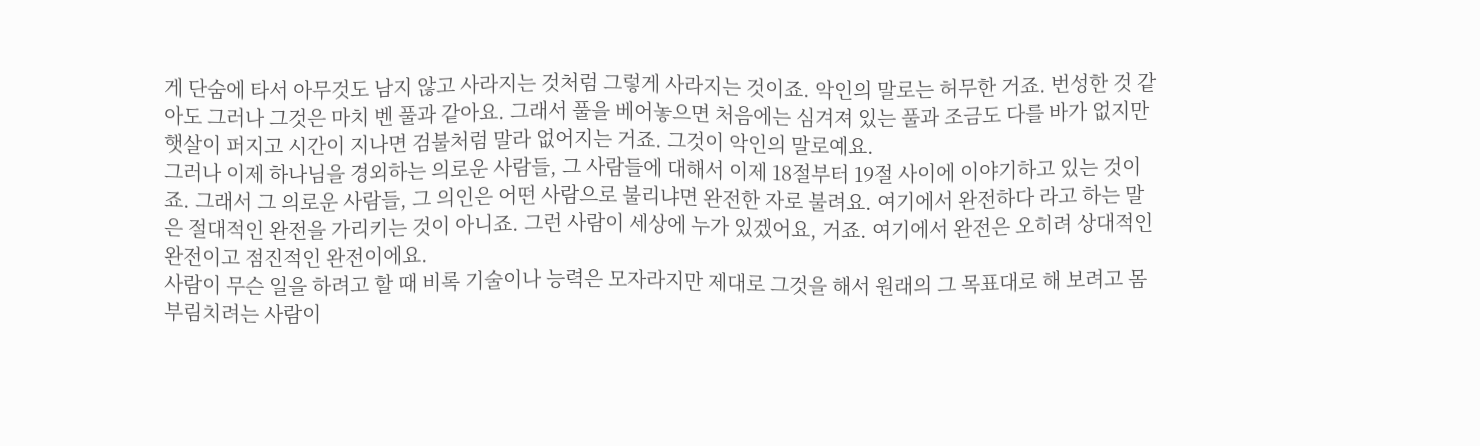게 단숨에 타서 아무것도 남지 않고 사라지는 것처럼 그렇게 사라지는 것이죠. 악인의 말로는 허무한 거죠. 번성한 것 같아도 그러나 그것은 마치 벤 풀과 같아요. 그래서 풀을 베어놓으면 처음에는 심겨져 있는 풀과 조금도 다를 바가 없지만 햇살이 퍼지고 시간이 지나면 검불처럼 말라 없어지는 거죠. 그것이 악인의 말로예요.
그러나 이제 하나님을 경외하는 의로운 사람들, 그 사람들에 대해서 이제 18절부터 19절 사이에 이야기하고 있는 것이죠. 그래서 그 의로운 사람들, 그 의인은 어떤 사람으로 불리냐면 완전한 자로 불려요. 여기에서 완전하다 라고 하는 말은 절대적인 완전을 가리키는 것이 아니죠. 그런 사람이 세상에 누가 있겠어요, 거죠. 여기에서 완전은 오히려 상대적인 완전이고 점진적인 완전이에요.
사람이 무슨 일을 하려고 할 때 비록 기술이나 능력은 모자라지만 제대로 그것을 해서 원래의 그 목표대로 해 보려고 몸부림치려는 사람이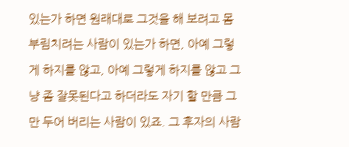있는가 하면 원래대로 그것을 해 보려고 몸부림치려는 사람이 있는가 하면, 아예 그렇게 하지를 않고, 아예 그렇게 하지를 않고 그냥 좀 잘못된다고 하더라도 자기 할 만큼 그만 두어 버리는 사람이 있죠. 그 후자의 사람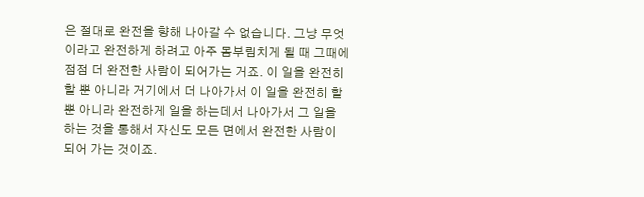은 절대로 완전을 향해 나아갈 수 없습니다. 그냥 무엇이라고 완전하게 하려고 아주 몸부림치게 될 때 그때에 점점 더 완전한 사람이 되어가는 거죠. 이 일을 완전히 할 뿐 아니라 거기에서 더 나아가서 이 일을 완전히 할 뿐 아니라 완전하게 일을 하는데서 나아가서 그 일을 하는 것을 통해서 자신도 모든 면에서 완전한 사람이 되어 가는 것이죠.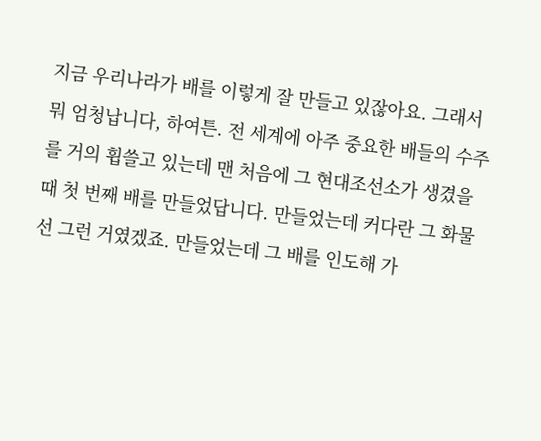지금 우리나라가 배를 이렇게 잘 만들고 있잖아요. 그래서 뭐 엄청납니다, 하여튼. 전 세계에 아주 중요한 배들의 수주를 거의 휩쓸고 있는데 맨 처음에 그 현대조선소가 생겼을 때 첫 번째 배를 만들었답니다. 만들었는데 커다란 그 화물선 그런 거였겠죠. 만들었는데 그 배를 인도해 가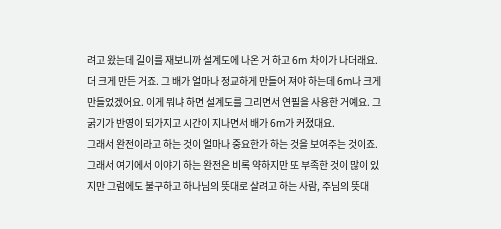려고 왔는데 길이를 재보니까 설계도에 나온 거 하고 6m 차이가 나더래요. 더 크게 만든 거죠. 그 배가 얼마나 정교하게 만들어 져야 하는데 6m나 크게 만들었겠어요. 이게 뭐냐 하면 설계도를 그리면서 연필을 사용한 거예요. 그 굵기가 반영이 되가지고 시간이 지나면서 배가 6m가 커졌대요.
그래서 완전이라고 하는 것이 얼마나 중요한가 하는 것을 보여주는 것이죠. 그래서 여기에서 이야기 하는 완전은 비록 약하지만 또 부족한 것이 많이 있지만 그럼에도 불구하고 하나님의 뜻대로 살려고 하는 사람, 주님의 뜻대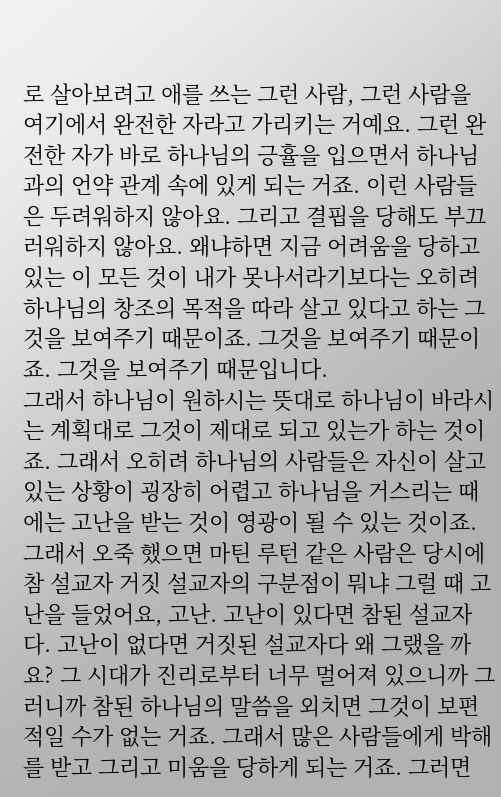로 살아보려고 애를 쓰는 그런 사람, 그런 사람을 여기에서 완전한 자라고 가리키는 거예요. 그런 완전한 자가 바로 하나님의 긍휼을 입으면서 하나님과의 언약 관계 속에 있게 되는 거죠. 이런 사람들은 두려워하지 않아요. 그리고 결핍을 당해도 부끄러워하지 않아요. 왜냐하면 지금 어려움을 당하고 있는 이 모든 것이 내가 못나서라기보다는 오히려 하나님의 창조의 목적을 따라 살고 있다고 하는 그것을 보여주기 때문이죠. 그것을 보여주기 때문이죠. 그것을 보여주기 때문입니다.
그래서 하나님이 원하시는 뜻대로 하나님이 바라시는 계획대로 그것이 제대로 되고 있는가 하는 것이죠. 그래서 오히려 하나님의 사람들은 자신이 살고 있는 상황이 굉장히 어렵고 하나님을 거스리는 때에는 고난을 받는 것이 영광이 될 수 있는 것이죠. 그래서 오죽 했으면 마틴 루턴 같은 사람은 당시에 참 설교자 거짓 설교자의 구분점이 뭐냐 그럴 때 고난을 들었어요, 고난. 고난이 있다면 참된 설교자다. 고난이 없다면 거짓된 설교자다 왜 그랬을 까요? 그 시대가 진리로부터 너무 멀어져 있으니까 그러니까 참된 하나님의 말씀을 외치면 그것이 보편적일 수가 없는 거죠. 그래서 많은 사람들에게 박해를 받고 그리고 미움을 당하게 되는 거죠. 그러면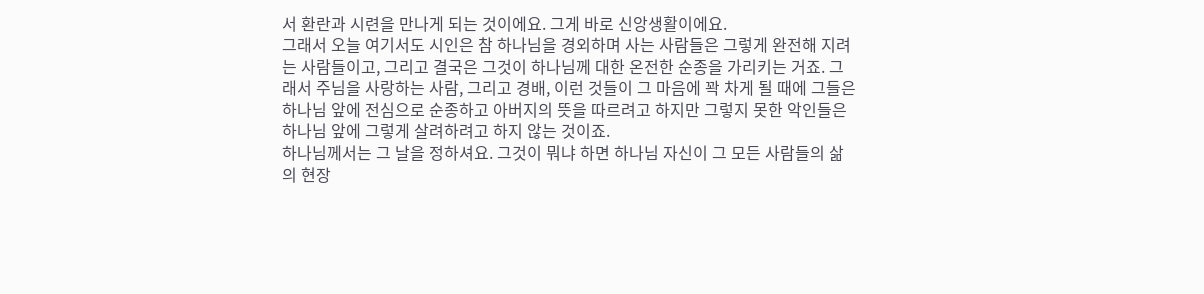서 환란과 시련을 만나게 되는 것이에요. 그게 바로 신앙생활이에요.
그래서 오늘 여기서도 시인은 참 하나님을 경외하며 사는 사람들은 그렇게 완전해 지려는 사람들이고, 그리고 결국은 그것이 하나님께 대한 온전한 순종을 가리키는 거죠. 그래서 주님을 사랑하는 사람, 그리고 경배, 이런 것들이 그 마음에 꽉 차게 될 때에 그들은 하나님 앞에 전심으로 순종하고 아버지의 뜻을 따르려고 하지만 그렇지 못한 악인들은 하나님 앞에 그렇게 살려하려고 하지 않는 것이죠.
하나님께서는 그 날을 정하셔요. 그것이 뭐냐 하면 하나님 자신이 그 모든 사람들의 삶의 현장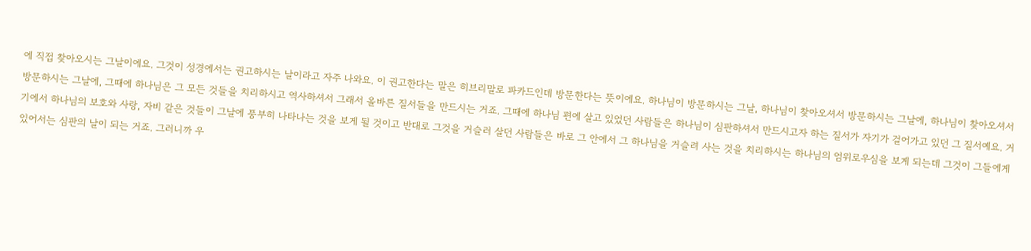에 직접 찾아오시는 그날이에요. 그것이 성경에서는 권고하시는 날이라고 자주 나와요. 이 권고한다는 말은 히브리말로 파카드인데 방문한다는 뜻이에요. 하나님이 방문하시는 그날, 하나님이 찾아오셔서 방문하시는 그날에, 하나님이 찾아오셔서 방문하시는 그날에, 그때에 하나님은 그 모든 것들을 치리하시고 역사하셔서 그래서 올바른 질서들을 만드시는 거죠. 그때에 하나님 편에 살고 있었던 사람들은 하나님이 심판하셔서 만드시고자 하는 질서가 자기가 걸어가고 있던 그 질서예요. 거기에서 하나님의 보호와 사랑, 자비 같은 것들이 그날에 풍부히 나타나는 것을 보게 될 것이고 반대로 그것을 거슬러 살던 사람들은 바로 그 안에서 그 하나님을 거슬려 사는 것을 치리하시는 하나님의 엄위로우심을 보게 되는데 그것이 그들에게 있어서는 심판의 날이 되는 거죠. 그러니까 우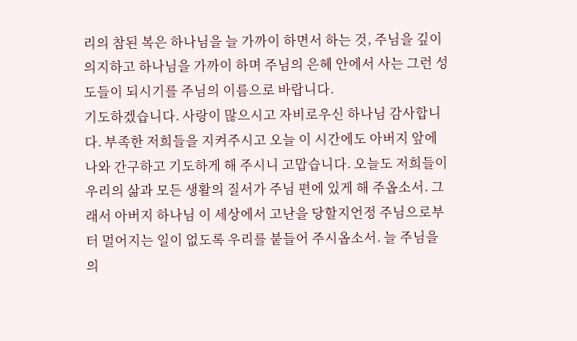리의 참된 복은 하나님을 늘 가까이 하면서 하는 것, 주님을 깊이 의지하고 하나님을 가까이 하며 주님의 은혜 안에서 사는 그런 성도들이 되시기를 주님의 이름으로 바랍니다.
기도하겠습니다. 사랑이 많으시고 자비로우신 하나님 감사합니다. 부족한 저희들을 지켜주시고 오늘 이 시간에도 아버지 앞에 나와 간구하고 기도하게 해 주시니 고맙습니다. 오늘도 저희들이 우리의 삶과 모든 생활의 질서가 주님 편에 있게 해 주옵소서. 그래서 아버지 하나님 이 세상에서 고난을 당할지언정 주님으로부터 멀어지는 일이 없도록 우리를 붙들어 주시옵소서. 늘 주님을 의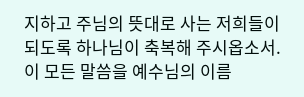지하고 주님의 뜻대로 사는 저희들이 되도록 하나님이 축복해 주시옵소서. 이 모든 말씀을 예수님의 이름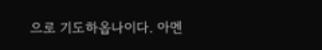으로 기도하옵나이다. 아멘